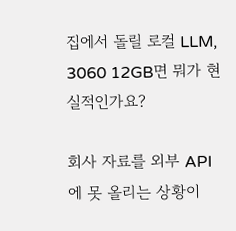집에서 돌릴 로컬 LLM, 3060 12GB면 뭐가 현실적인가요?

회사 자료를 외부 API에 못 올리는 상황이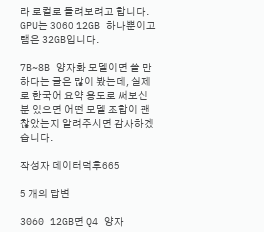라 로컬로 돌려보려고 합니다. GPU는 3060 12GB 하나뿐이고 램은 32GB입니다.

7B~8B 양자화 모델이면 쓸 만하다는 글은 많이 봤는데, 실제로 한국어 요약 용도로 써보신 분 있으면 어떤 모델 조합이 괜찮았는지 알려주시면 감사하겠습니다.

작성자 데이터덕후665

5 개의 답변

3060 12GB면 Q4 양자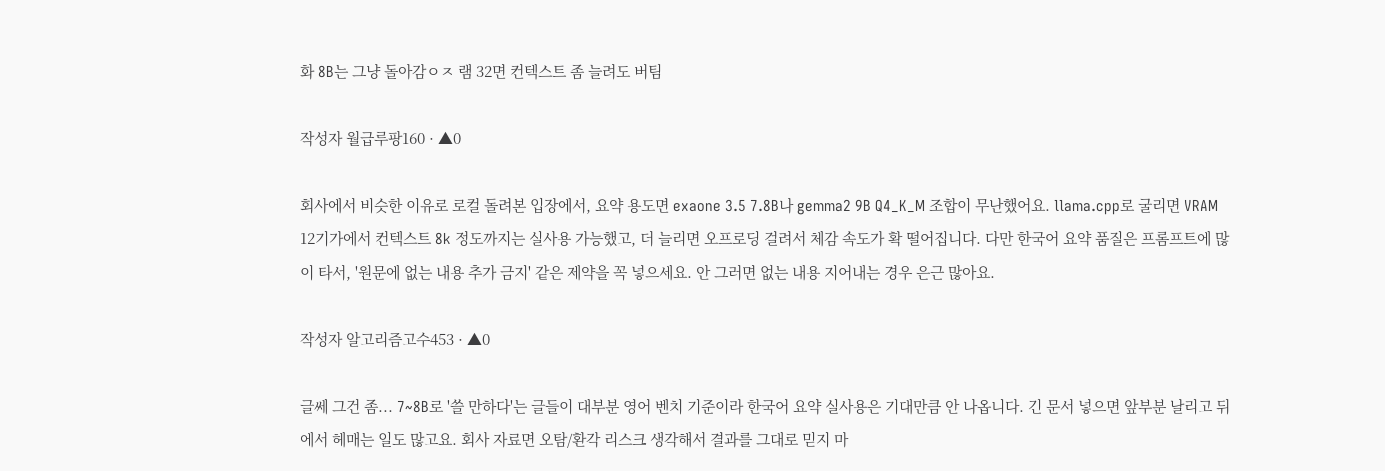화 8B는 그냥 돌아감ㅇㅈ 램 32면 컨텍스트 좀 늘려도 버팀

작성자 월급루팡160 · ▲0

회사에서 비슷한 이유로 로컬 돌려본 입장에서, 요약 용도면 exaone 3.5 7.8B나 gemma2 9B Q4_K_M 조합이 무난했어요. llama.cpp로 굴리면 VRAM 12기가에서 컨텍스트 8k 정도까지는 실사용 가능했고, 더 늘리면 오프로딩 걸려서 체감 속도가 확 떨어집니다. 다만 한국어 요약 품질은 프롬프트에 많이 타서, '원문에 없는 내용 추가 금지' 같은 제약을 꼭 넣으세요. 안 그러면 없는 내용 지어내는 경우 은근 많아요.

작성자 알고리즘고수453 · ▲0

글쎄 그건 좀... 7~8B로 '쓸 만하다'는 글들이 대부분 영어 벤치 기준이라 한국어 요약 실사용은 기대만큼 안 나옵니다. 긴 문서 넣으면 앞부분 날리고 뒤에서 헤매는 일도 많고요. 회사 자료면 오탐/환각 리스크 생각해서 결과를 그대로 믿지 마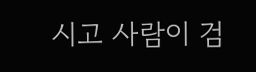시고 사람이 검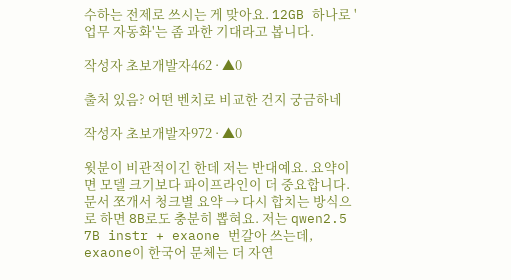수하는 전제로 쓰시는 게 맞아요. 12GB 하나로 '업무 자동화'는 좀 과한 기대라고 봅니다.

작성자 초보개발자462 · ▲0

출처 있음? 어떤 벤치로 비교한 건지 궁금하네

작성자 초보개발자972 · ▲0

윗분이 비관적이긴 한데 저는 반대예요. 요약이면 모델 크기보다 파이프라인이 더 중요합니다. 문서 쪼개서 청크별 요약 → 다시 합치는 방식으로 하면 8B로도 충분히 뽑혀요. 저는 qwen2.5 7B instr + exaone 번갈아 쓰는데, exaone이 한국어 문체는 더 자연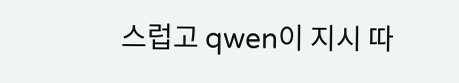스럽고 qwen이 지시 따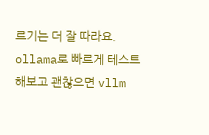르기는 더 잘 따라요. ollama로 빠르게 테스트해보고 괜찮으면 vllm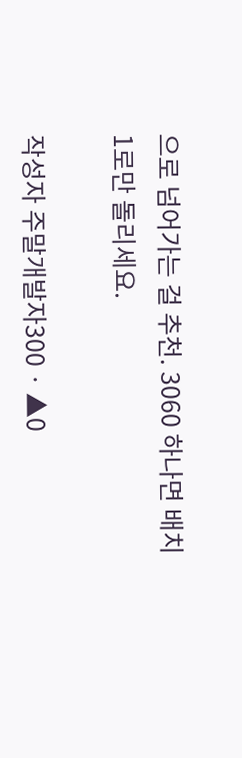으로 넘어가는 걸 추천. 3060 하나면 배치 1로만 돌리세요.

작성자 주말개발자300 · ▲0